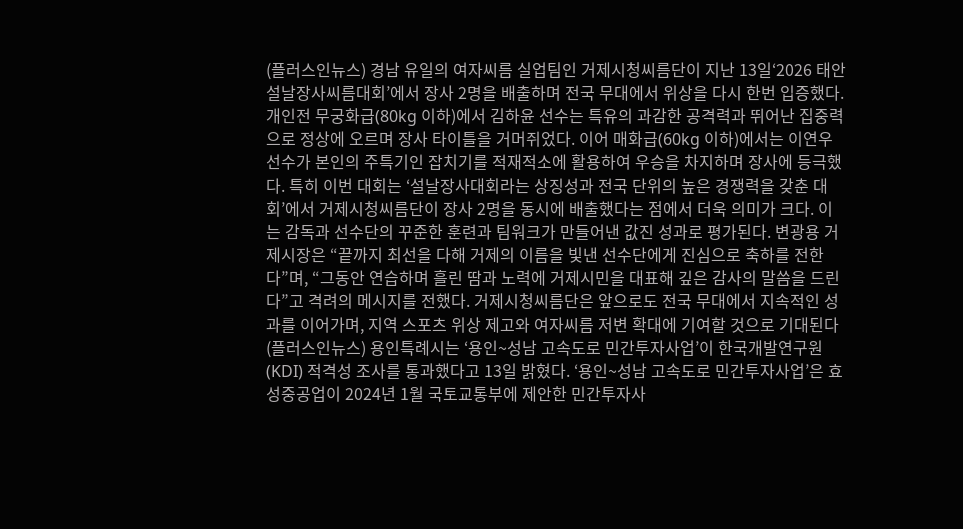(플러스인뉴스) 경남 유일의 여자씨름 실업팀인 거제시청씨름단이 지난 13일‘2026 태안설날장사씨름대회’에서 장사 2명을 배출하며 전국 무대에서 위상을 다시 한번 입증했다. 개인전 무궁화급(80kg 이하)에서 김하윤 선수는 특유의 과감한 공격력과 뛰어난 집중력으로 정상에 오르며 장사 타이틀을 거머쥐었다. 이어 매화급(60kg 이하)에서는 이연우 선수가 본인의 주특기인 잡치기를 적재적소에 활용하여 우승을 차지하며 장사에 등극했다. 특히 이번 대회는 ‘설날장사대회라는 상징성과 전국 단위의 높은 경쟁력을 갖춘 대회’에서 거제시청씨름단이 장사 2명을 동시에 배출했다는 점에서 더욱 의미가 크다. 이는 감독과 선수단의 꾸준한 훈련과 팀워크가 만들어낸 값진 성과로 평가된다. 변광용 거제시장은 “끝까지 최선을 다해 거제의 이름을 빛낸 선수단에게 진심으로 축하를 전한다”며, “그동안 연습하며 흘린 땀과 노력에 거제시민을 대표해 깊은 감사의 말씀을 드린다”고 격려의 메시지를 전했다. 거제시청씨름단은 앞으로도 전국 무대에서 지속적인 성과를 이어가며, 지역 스포츠 위상 제고와 여자씨름 저변 확대에 기여할 것으로 기대된다
(플러스인뉴스) 용인특례시는 ‘용인~성남 고속도로 민간투자사업’이 한국개발연구원(KDI) 적격성 조사를 통과했다고 13일 밝혔다. ‘용인~성남 고속도로 민간투자사업’은 효성중공업이 2024년 1월 국토교통부에 제안한 민간투자사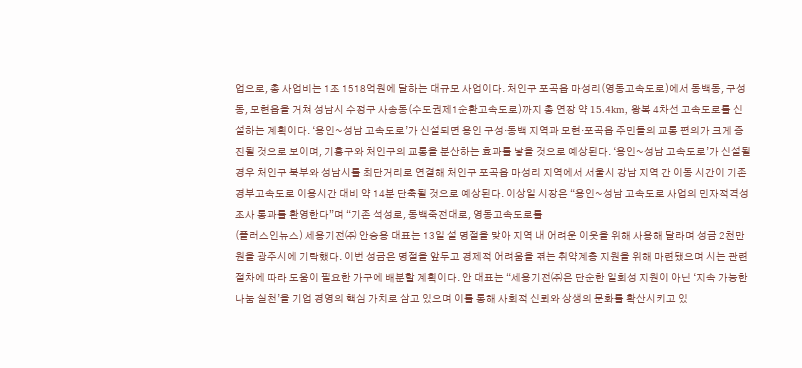업으로, 총 사업비는 1조 1518억원에 달하는 대규모 사업이다. 처인구 포곡읍 마성리(영동고속도로)에서 동백동, 구성동, 모현읍을 거쳐 성남시 수정구 사송동(수도권제1순환고속도로)까지 총 연장 약 15.4km, 왕복 4차선 고속도로를 신설하는 계획이다. ‘용인~성남 고속도로’가 신설되면 용인 구성·동백 지역과 모현·포곡읍 주민들의 교통 편의가 크게 증진될 것으로 보이며, 기흥구와 처인구의 교통을 분산하는 효과를 낳을 것으로 예상된다. ‘용인~성남 고속도로’가 신설될 경우 처인구 북부와 성남시를 최단거리로 연결해 처인구 포곡읍 마성리 지역에서 서울시 강남 지역 간 이동 시간이 기존 경부고속도로 이용시간 대비 약 14분 단축될 것으로 예상된다. 이상일 시장은 “용인~성남 고속도로 사업의 민자적격성 조사 통과를 환영한다”며 “기존 석성로, 동백죽전대로, 영동고속도로를
(플러스인뉴스) 세용기전㈜ 안승용 대표는 13일 설 명절을 맞아 지역 내 어려운 이웃을 위해 사용해 달라며 성금 2천만 원을 광주시에 기탁했다. 이번 성금은 명절을 앞두고 경제적 어려움을 겪는 취약계층 지원을 위해 마련됐으며 시는 관련 절차에 따라 도움이 필요한 가구에 배분할 계획이다. 안 대표는 “세용기전㈜은 단순한 일회성 지원이 아닌 ‘지속 가능한 나눔 실천’을 기업 경영의 핵심 가치로 삼고 있으며 이를 통해 사회적 신뢰와 상생의 문화를 확산시키고 있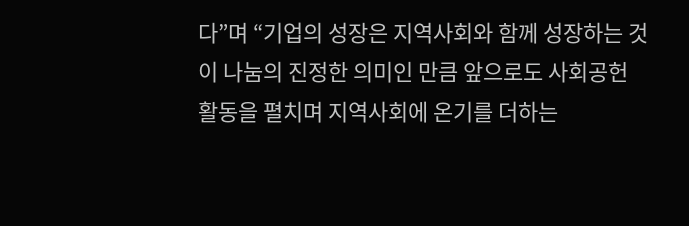다”며 “기업의 성장은 지역사회와 함께 성장하는 것이 나눔의 진정한 의미인 만큼 앞으로도 사회공헌 활동을 펼치며 지역사회에 온기를 더하는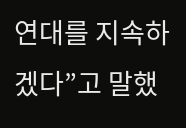연대를 지속하겠다”고 말했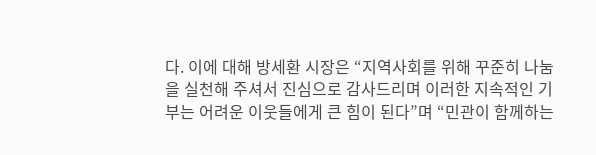다. 이에 대해 방세환 시장은 “지역사회를 위해 꾸준히 나눔을 실천해 주셔서 진심으로 감사드리며 이러한 지속적인 기부는 어려운 이웃들에게 큰 힘이 된다”며 “민관이 함께하는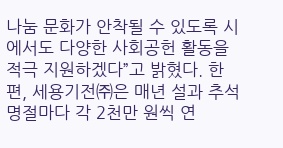나눔 문화가 안착될 수 있도록 시에서도 다양한 사회공헌 활동을 적극 지원하겠다”고 밝혔다. 한편, 세용기전㈜은 매년 설과 추석 명절마다 각 2천만 원씩 연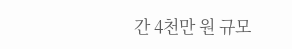간 4천만 원 규모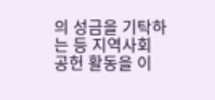의 성금을 기탁하는 등 지역사회 공헌 활동을 이